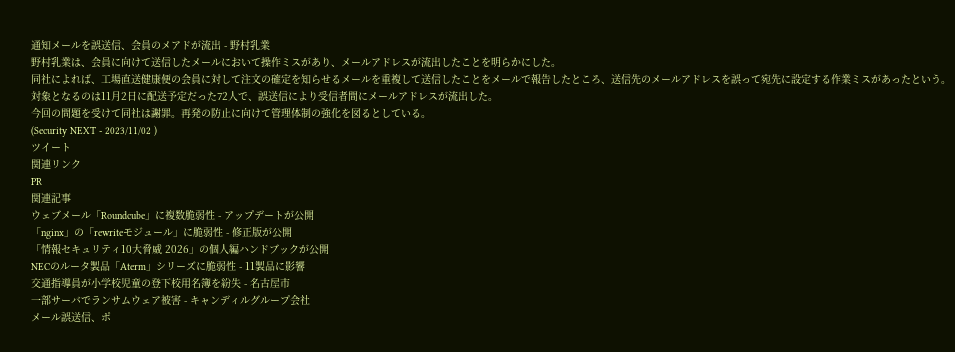通知メールを誤送信、会員のメアドが流出 - 野村乳業
野村乳業は、会員に向けて送信したメールにおいて操作ミスがあり、メールアドレスが流出したことを明らかにした。
同社によれば、工場直送健康便の会員に対して注文の確定を知らせるメールを重複して送信したことをメールで報告したところ、送信先のメールアドレスを誤って宛先に設定する作業ミスがあったという。
対象となるのは11月2日に配送予定だった72人で、誤送信により受信者間にメールアドレスが流出した。
今回の問題を受けて同社は謝罪。再発の防止に向けて管理体制の強化を図るとしている。
(Security NEXT - 2023/11/02 )
ツイート
関連リンク
PR
関連記事
ウェブメール「Roundcube」に複数脆弱性 - アップデートが公開
「nginx」の「rewriteモジュール」に脆弱性 - 修正版が公開
「情報セキュリティ10大脅威 2026」の個人編ハンドブックが公開
NECのルータ製品「Aterm」シリーズに脆弱性 - 11製品に影響
交通指導員が小学校児童の登下校用名簿を紛失 - 名古屋市
一部サーバでランサムウェア被害 - キャンディルグループ会社
メール誤送信、ポ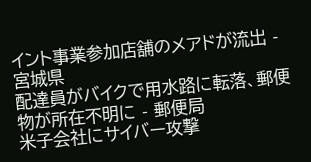イント事業参加店舗のメアドが流出 - 宮城県
配達員がバイクで用水路に転落、郵便物が所在不明に - 郵便局
米子会社にサイバー攻撃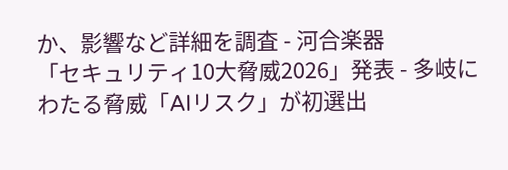か、影響など詳細を調査 - 河合楽器
「セキュリティ10大脅威2026」発表 - 多岐にわたる脅威「AIリスク」が初選出